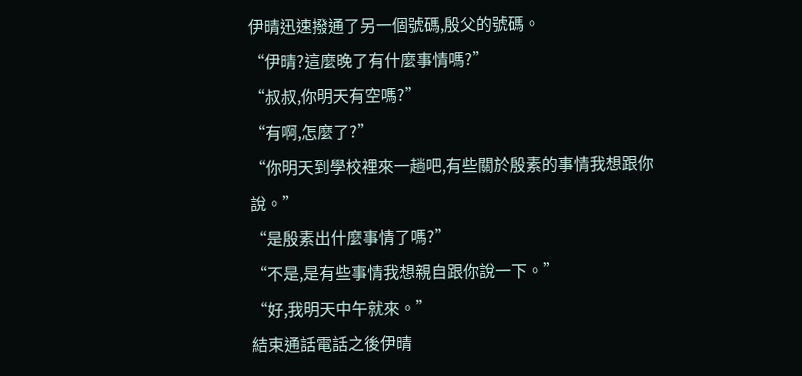伊晴迅速撥通了另一個號碼,殷父的號碼。
“伊晴?這麼晚了有什麼事情嗎?”
“叔叔,你明天有空嗎?”
“有啊,怎麼了?”
“你明天到學校裡來一趟吧,有些關於殷素的事情我想跟你說。”
“是殷素出什麼事情了嗎?”
“不是,是有些事情我想親自跟你說一下。”
“好,我明天中午就來。”
結束通話電話之後伊晴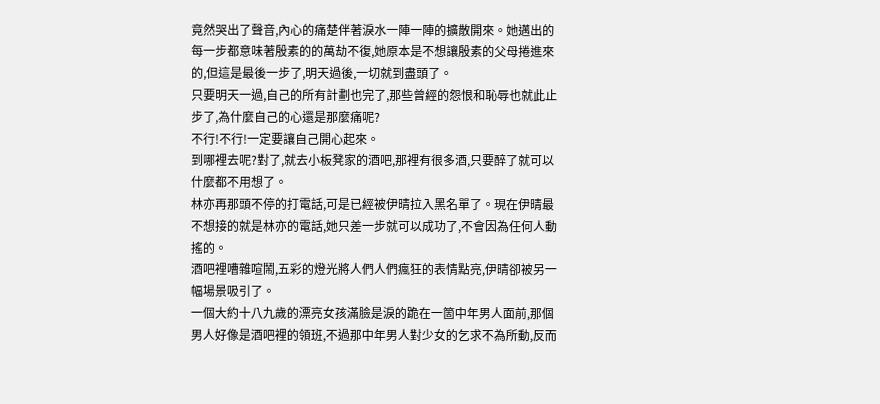竟然哭出了聲音,內心的痛楚伴著淚水一陣一陣的擴散開來。她邁出的每一步都意味著殷素的的萬劫不復,她原本是不想讓殷素的父母捲進來的,但這是最後一步了,明天過後,一切就到盡頭了。
只要明天一過,自己的所有計劃也完了,那些曾經的怨恨和恥辱也就此止步了,為什麼自己的心還是那麼痛呢?
不行!不行!一定要讓自己開心起來。
到哪裡去呢?對了,就去小板凳家的酒吧,那裡有很多酒,只要醉了就可以什麼都不用想了。
林亦再那頭不停的打電話,可是已經被伊晴拉入黑名單了。現在伊晴最不想接的就是林亦的電話,她只差一步就可以成功了,不會因為任何人動搖的。
酒吧裡嘈雜喧鬧,五彩的燈光將人們人們瘋狂的表情點亮,伊晴卻被另一幅場景吸引了。
一個大約十八九歲的漂亮女孩滿臉是淚的跪在一箇中年男人面前,那個男人好像是酒吧裡的領班,不過那中年男人對少女的乞求不為所動,反而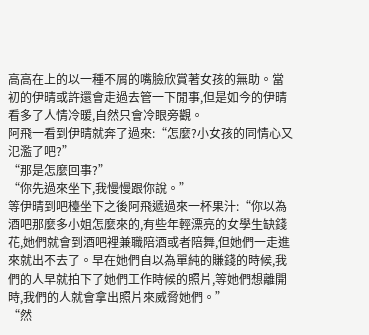高高在上的以一種不屑的嘴臉欣賞著女孩的無助。當初的伊晴或許還會走過去管一下閒事,但是如今的伊晴看多了人情冷暖,自然只會冷眼旁觀。
阿飛一看到伊晴就奔了過來:“怎麼?小女孩的同情心又氾濫了吧?”
“那是怎麼回事?”
“你先過來坐下,我慢慢跟你說。”
等伊晴到吧檯坐下之後阿飛遞過來一杯果汁:“你以為酒吧那麼多小姐怎麼來的,有些年輕漂亮的女學生缺錢花,她們就會到酒吧裡兼職陪酒或者陪舞,但她們一走進來就出不去了。早在她們自以為單純的賺錢的時候,我們的人早就拍下了她們工作時候的照片,等她們想離開時,我們的人就會拿出照片來威脅她們。”
“然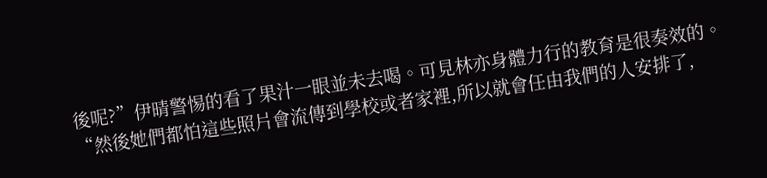後呢?”伊晴警惕的看了果汁一眼並未去喝。可見林亦身體力行的教育是很奏效的。
“然後她們都怕這些照片會流傳到學校或者家裡,所以就會任由我們的人安排了,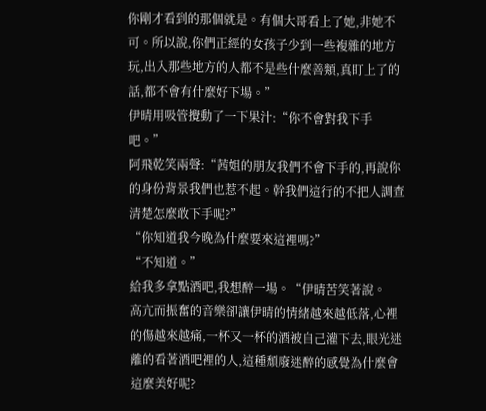你剛才看到的那個就是。有個大哥看上了她,非她不可。所以說,你們正經的女孩子少到一些複雜的地方玩,出入那些地方的人都不是些什麼善類,真盯上了的話,都不會有什麼好下場。”
伊晴用吸管攪動了一下果汁:“你不會對我下手吧。”
阿飛乾笑兩聲:“茜姐的朋友我們不會下手的,再說你的身份背景我們也惹不起。幹我們這行的不把人調查清楚怎麼敢下手呢?”
“你知道我今晚為什麼要來這裡嗎?”
“不知道。”
給我多拿點酒吧,我想醉一場。“伊晴苦笑著說。
高亢而振奮的音樂卻讓伊晴的情緒越來越低落,心裡的傷越來越痛,一杯又一杯的酒被自己灌下去,眼光迷離的看著酒吧裡的人,這種頹廢迷醉的感覺為什麼會這麼美好呢?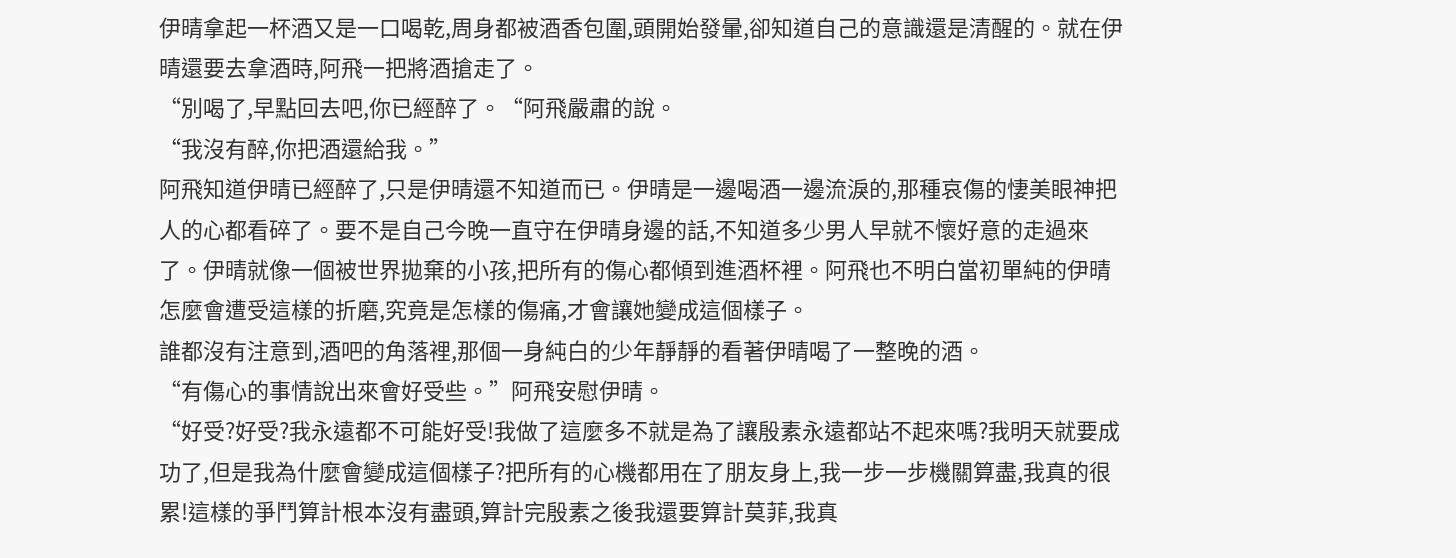伊晴拿起一杯酒又是一口喝乾,周身都被酒香包圍,頭開始發暈,卻知道自己的意識還是清醒的。就在伊晴還要去拿酒時,阿飛一把將酒搶走了。
“別喝了,早點回去吧,你已經醉了。“阿飛嚴肅的說。
“我沒有醉,你把酒還給我。”
阿飛知道伊晴已經醉了,只是伊晴還不知道而已。伊晴是一邊喝酒一邊流淚的,那種哀傷的悽美眼神把人的心都看碎了。要不是自己今晚一直守在伊晴身邊的話,不知道多少男人早就不懷好意的走過來了。伊晴就像一個被世界拋棄的小孩,把所有的傷心都傾到進酒杯裡。阿飛也不明白當初單純的伊晴怎麼會遭受這樣的折磨,究竟是怎樣的傷痛,才會讓她變成這個樣子。
誰都沒有注意到,酒吧的角落裡,那個一身純白的少年靜靜的看著伊晴喝了一整晚的酒。
“有傷心的事情說出來會好受些。”阿飛安慰伊晴。
“好受?好受?我永遠都不可能好受!我做了這麼多不就是為了讓殷素永遠都站不起來嗎?我明天就要成功了,但是我為什麼會變成這個樣子?把所有的心機都用在了朋友身上,我一步一步機關算盡,我真的很累!這樣的爭鬥算計根本沒有盡頭,算計完殷素之後我還要算計莫菲,我真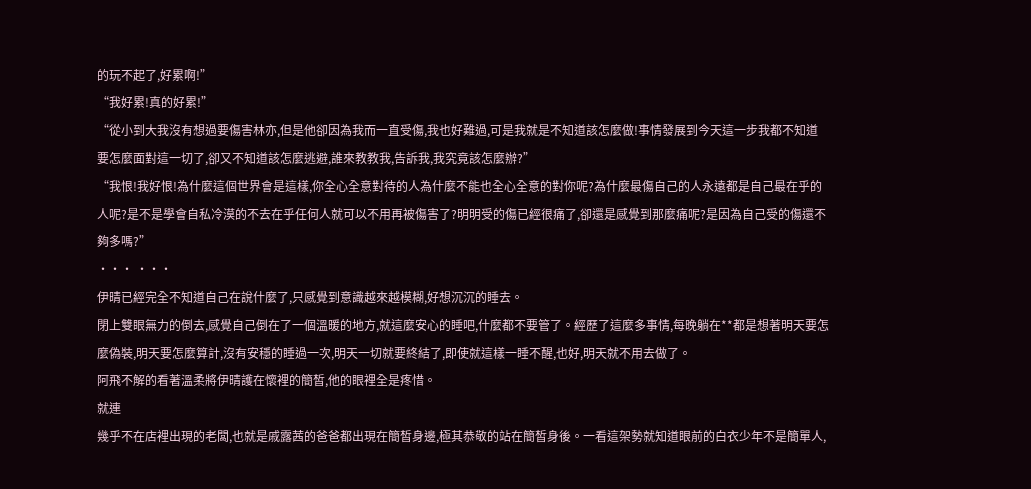的玩不起了,好累啊!”
“我好累!真的好累!”
“從小到大我沒有想過要傷害林亦,但是他卻因為我而一直受傷,我也好難過,可是我就是不知道該怎麼做!事情發展到今天這一步我都不知道要怎麼面對這一切了,卻又不知道該怎麼逃避,誰來教教我,告訴我,我究竟該怎麼辦?”
“我恨!我好恨!為什麼這個世界會是這樣,你全心全意對待的人為什麼不能也全心全意的對你呢?為什麼最傷自己的人永遠都是自己最在乎的人呢?是不是學會自私冷漠的不去在乎任何人就可以不用再被傷害了?明明受的傷已經很痛了,卻還是感覺到那麼痛呢?是因為自己受的傷還不夠多嗎?”
••• •••
伊晴已經完全不知道自己在說什麼了,只感覺到意識越來越模糊,好想沉沉的睡去。
閉上雙眼無力的倒去,感覺自己倒在了一個溫暖的地方,就這麼安心的睡吧,什麼都不要管了。經歷了這麼多事情,每晚躺在**都是想著明天要怎麼偽裝,明天要怎麼算計,沒有安穩的睡過一次,明天一切就要終結了,即使就這樣一睡不醒,也好,明天就不用去做了。
阿飛不解的看著溫柔將伊晴護在懷裡的簡皙,他的眼裡全是疼惜。
就連
幾乎不在店裡出現的老闆,也就是戚露茜的爸爸都出現在簡皙身邊,極其恭敬的站在簡皙身後。一看這架勢就知道眼前的白衣少年不是簡單人,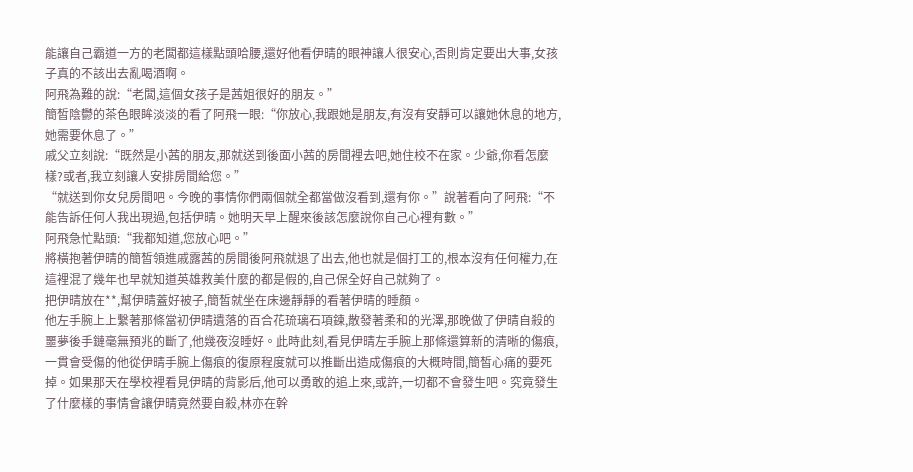能讓自己霸道一方的老闆都這樣點頭哈腰,還好他看伊晴的眼神讓人很安心,否則肯定要出大事,女孩子真的不該出去亂喝酒啊。
阿飛為難的說:“老闆,這個女孩子是茜姐很好的朋友。”
簡皙陰鬱的茶色眼眸淡淡的看了阿飛一眼:“你放心,我跟她是朋友,有沒有安靜可以讓她休息的地方,她需要休息了。”
戚父立刻說:“既然是小茜的朋友,那就送到後面小茜的房間裡去吧,她住校不在家。少爺,你看怎麼樣?或者,我立刻讓人安排房間給您。”
“就送到你女兒房間吧。今晚的事情你們兩個就全都當做沒看到,還有你。”說著看向了阿飛:“不能告訴任何人我出現過,包括伊晴。她明天早上醒來後該怎麼說你自己心裡有數。”
阿飛急忙點頭:“我都知道,您放心吧。”
將橫抱著伊晴的簡皙領進戚露茜的房間後阿飛就退了出去,他也就是個打工的,根本沒有任何權力,在這裡混了幾年也早就知道英雄救美什麼的都是假的,自己保全好自己就夠了。
把伊晴放在**,幫伊晴蓋好被子,簡皙就坐在床邊靜靜的看著伊晴的睡顏。
他左手腕上上繫著那條當初伊晴遺落的百合花琉璃石項鍊,散發著柔和的光澤,那晚做了伊晴自殺的噩夢後手鏈毫無預兆的斷了,他幾夜沒睡好。此時此刻,看見伊晴左手腕上那條還算新的清晰的傷痕,一貫會受傷的他從伊晴手腕上傷痕的復原程度就可以推斷出造成傷痕的大概時間,簡皙心痛的要死掉。如果那天在學校裡看見伊晴的背影后,他可以勇敢的追上來,或許,一切都不會發生吧。究竟發生了什麼樣的事情會讓伊晴竟然要自殺,林亦在幹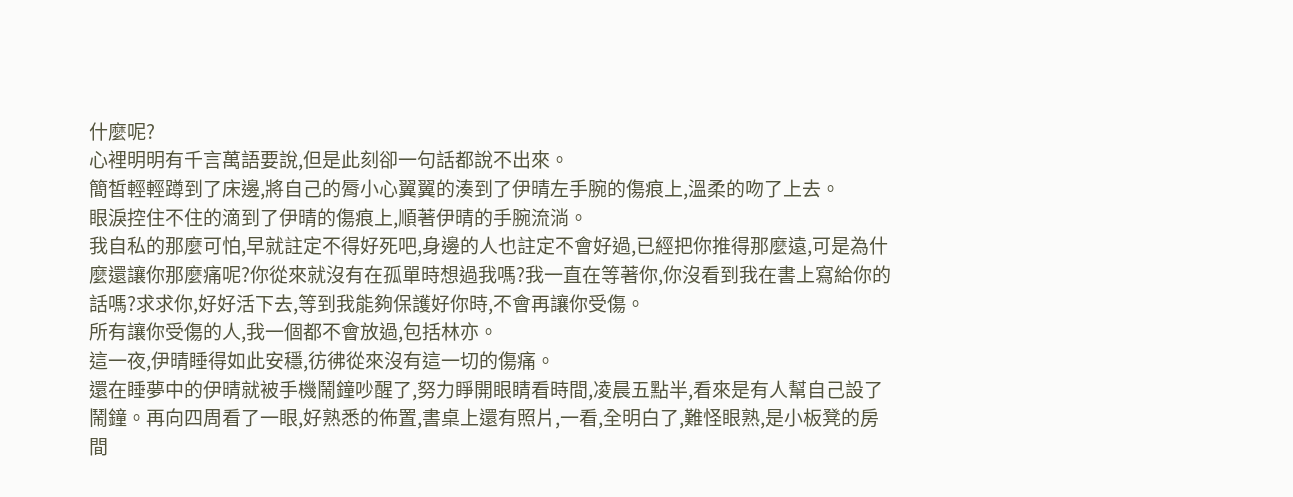什麼呢?
心裡明明有千言萬語要說,但是此刻卻一句話都說不出來。
簡皙輕輕蹲到了床邊,將自己的脣小心翼翼的湊到了伊晴左手腕的傷痕上,溫柔的吻了上去。
眼淚控住不住的滴到了伊晴的傷痕上,順著伊晴的手腕流淌。
我自私的那麼可怕,早就註定不得好死吧,身邊的人也註定不會好過,已經把你推得那麼遠,可是為什麼還讓你那麼痛呢?你從來就沒有在孤單時想過我嗎?我一直在等著你,你沒看到我在書上寫給你的話嗎?求求你,好好活下去,等到我能夠保護好你時,不會再讓你受傷。
所有讓你受傷的人,我一個都不會放過,包括林亦。
這一夜,伊晴睡得如此安穩,彷彿從來沒有這一切的傷痛。
還在睡夢中的伊晴就被手機鬧鐘吵醒了,努力睜開眼睛看時間,凌晨五點半,看來是有人幫自己設了鬧鐘。再向四周看了一眼,好熟悉的佈置,書桌上還有照片,一看,全明白了,難怪眼熟,是小板凳的房間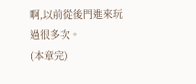啊,以前從後門進來玩過很多次。
(本章完)